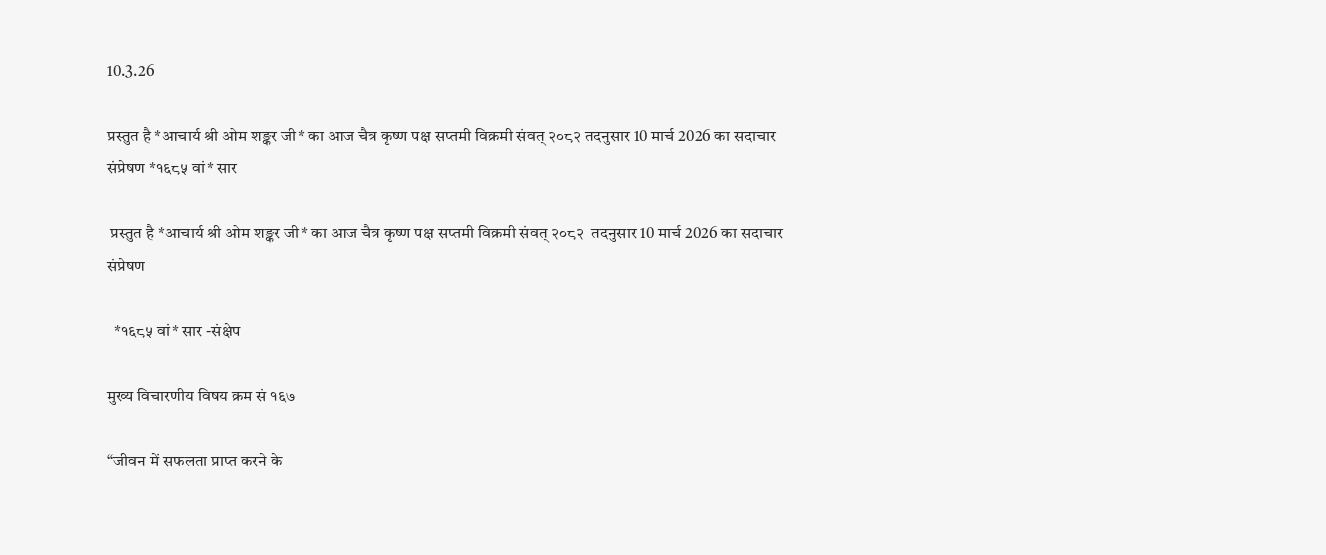10.3.26

प्रस्तुत है *आचार्य श्री ओम शङ्कर जी* का आज चैत्र कृष्ण पक्ष सप्तमी विक्रमी संवत् २०८२ तदनुसार 10 मार्च 2026 का सदाचार संप्रेषण *१६८५ वां* सार

 प्रस्तुत है *आचार्य श्री ओम शङ्कर जी* का आज चैत्र कृष्ण पक्ष सप्तमी विक्रमी संवत् २०८२  तदनुसार 10 मार्च 2026 का सदाचार संप्रेषण

  *१६८५ वां* सार -संक्षेप

मुख्य विचारणीय विषय क्रम सं १६७

“जीवन में सफलता प्राप्त करने के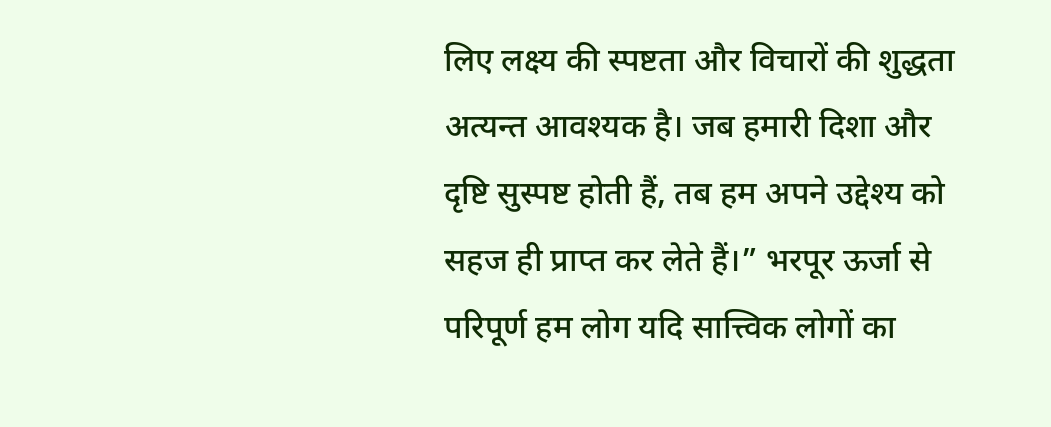लिए लक्ष्य की स्पष्टता और विचारों की शुद्धता अत्यन्त आवश्यक है। जब हमारी दिशा और दृष्टि सुस्पष्ट होती हैं, तब हम अपने उद्देश्य को सहज ही प्राप्त कर लेते हैं।” भरपूर ऊर्जा से परिपूर्ण हम लोग यदि सात्त्विक लोगों का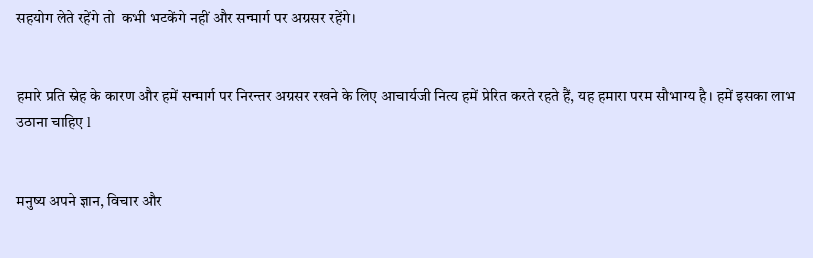सहयोग लेते रहेंगे तो  कभी भटकेंगे नहीं और सन्मार्ग पर अग्रसर रहेंगे।


हमारे प्रति स्नेह के कारण और हमें सन्मार्ग पर निरन्तर अग्रसर रखने के लिए आचार्यजी नित्य हमें प्रेरित करते रहते हैं, यह हमारा परम सौभाग्य है। हमें इसका लाभ उठाना चाहिए l


मनुष्य अपने ज्ञान, विचार और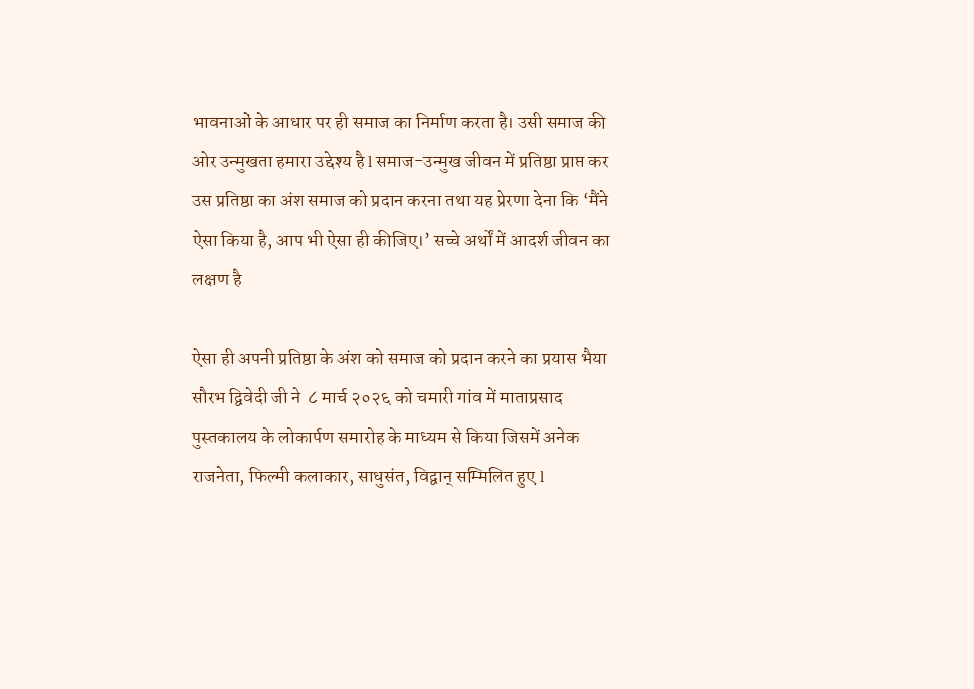भावनाओं के आधार पर ही समाज का निर्माण करता है। उसी समाज की ओर उन्मुखता हमारा उद्देश्य है l समाज-उन्मुख जीवन में प्रतिष्ठा प्राप्त कर उस प्रतिष्ठा का अंश समाज को प्रदान करना तथा यह प्रेरणा देना कि ‘मैंने ऐसा किया है, आप भी ऐसा ही कीजिए।’ सच्चे अर्थों में आदर्श जीवन का लक्षण है

ऐसा ही अपनी प्रतिष्ठा के अंश को समाज को प्रदान करने का प्रयास भैया सौरभ द्विवेदी जी ने  ८ मार्च २०२६ को चमारी गांव में माताप्रसाद पुस्तकालय के लोकार्पण समारोह के माध्यम से किया जिसमें अनेक राजनेता, फिल्मी कलाकार, साधुसंत, विद्वान् सम्मिलित हुए l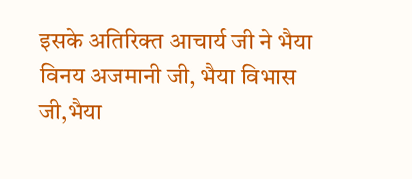इसके अतिरिक्त आचार्य जी ने भैया विनय अजमानी जी, भैया विभास जी,भैया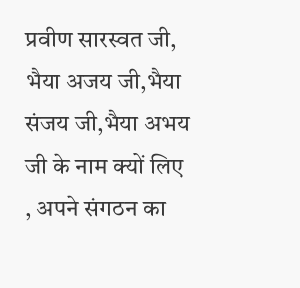प्रवीण सारस्वत जी, भैया अजय जी,भैया संजय जी,भैया अभय जी के नाम क्यों लिए , अपने संगठन का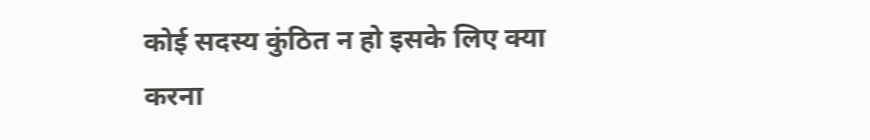कोई सदस्य कुंठित न हो इसके लिए क्या करना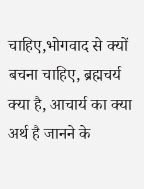चाहिए,भोगवाद से क्यों बचना चाहिए, ब्रह्मचर्य क्या है, आचार्य का क्या अर्थ है जानने के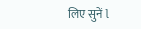लिए सुनें l